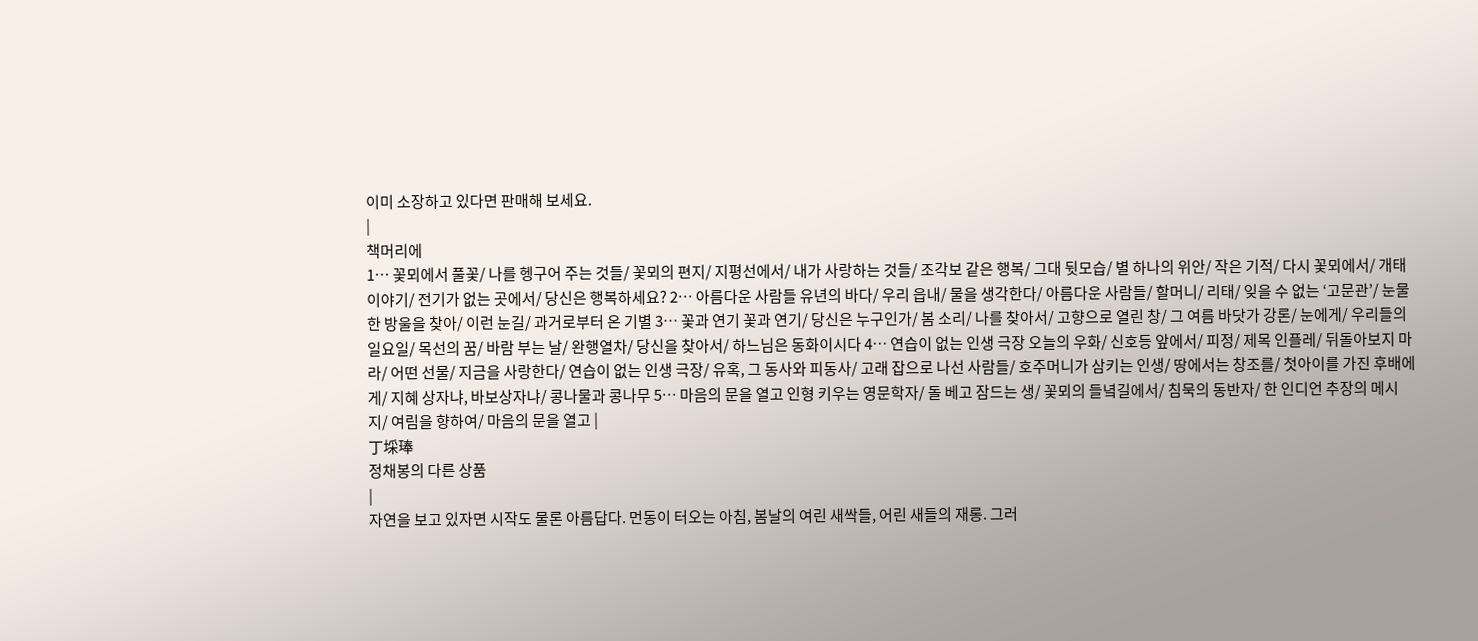이미 소장하고 있다면 판매해 보세요.
|
책머리에
1… 꽃뫼에서 풀꽃/ 나를 헹구어 주는 것들/ 꽃뫼의 편지/ 지평선에서/ 내가 사랑하는 것들/ 조각보 같은 행복/ 그대 뒷모습/ 별 하나의 위안/ 작은 기적/ 다시 꽃뫼에서/ 개태 이야기/ 전기가 없는 곳에서/ 당신은 행복하세요? 2… 아름다운 사람들 유년의 바다/ 우리 읍내/ 물을 생각한다/ 아름다운 사람들/ 할머니/ 리태/ 잊을 수 없는 ‘고문관’/ 눈물 한 방울을 찾아/ 이런 눈길/ 과거로부터 온 기별 3… 꽃과 연기 꽃과 연기/ 당신은 누구인가/ 봄 소리/ 나를 찾아서/ 고향으로 열린 창/ 그 여름 바닷가 강론/ 눈에게/ 우리들의 일요일/ 목선의 꿈/ 바람 부는 날/ 완행열차/ 당신을 찾아서/ 하느님은 동화이시다 4… 연습이 없는 인생 극장 오늘의 우화/ 신호등 앞에서/ 피정/ 제목 인플레/ 뒤돌아보지 마라/ 어떤 선물/ 지금을 사랑한다/ 연습이 없는 인생 극장/ 유혹, 그 동사와 피동사/ 고래 잡으로 나선 사람들/ 호주머니가 삼키는 인생/ 땅에서는 창조를/ 첫아이를 가진 후배에게/ 지혜 상자냐, 바보상자냐/ 콩나물과 콩나무 5… 마음의 문을 열고 인형 키우는 영문학자/ 돌 베고 잠드는 생/ 꽃뫼의 들녘길에서/ 침묵의 동반자/ 한 인디언 추장의 메시지/ 여림을 향하여/ 마음의 문을 열고 |
丁埰琫
정채봉의 다른 상품
|
자연을 보고 있자면 시작도 물론 아름답다. 먼동이 터오는 아침, 봄날의 여린 새싹들, 어린 새들의 재롱. 그러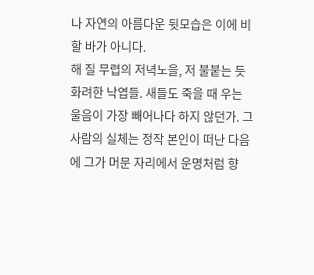나 자연의 아름다운 뒷모습은 이에 비할 바가 아니다.
해 질 무렵의 저녁노을, 저 불붙는 듯 화려한 낙엽들. 새들도 죽을 때 우는 울음이 가장 빼어나다 하지 않던가. 그 사람의 실체는 정작 본인이 떠난 다음에 그가 머문 자리에서 운명처럼 향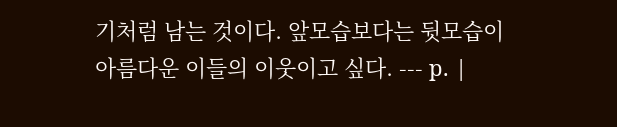기처럼 남는 것이다. 앞모습보다는 뒷모습이 아름다운 이들의 이웃이고 싶다. --- p. |